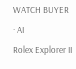WATCH BUYER · AI
Rolex Explorer II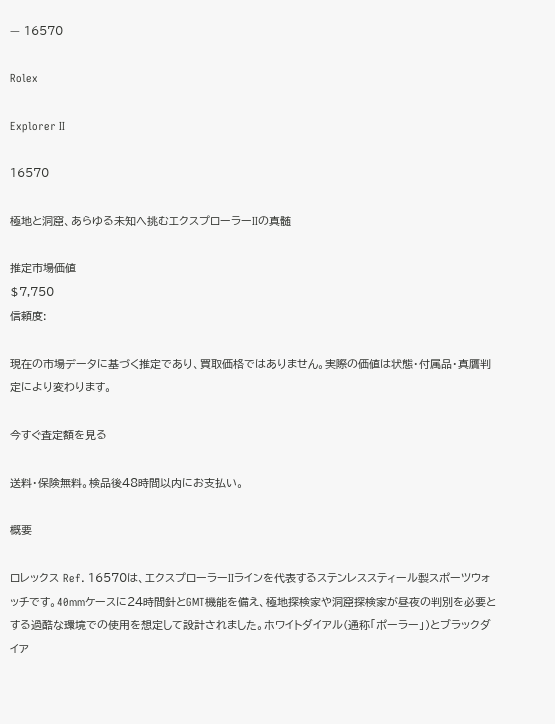— 16570

Rolex

Explorer II

16570

極地と洞窟、あらゆる未知へ挑むエクスプローラーIIの真髄

推定市場価値
$7,750
信頼度:

現在の市場データに基づく推定であり、買取価格ではありません。実際の価値は状態・付属品・真贋判定により変わります。

今すぐ査定額を見る

送料・保険無料。検品後48時間以内にお支払い。

概要

ロレックス Ref. 16570は、エクスプローラーIIラインを代表するステンレススティール製スポーツウォッチです。40mmケースに24時間針とGMT機能を備え、極地探検家や洞窟探検家が昼夜の判別を必要とする過酷な環境での使用を想定して設計されました。ホワイトダイアル(通称「ポーラー」)とブラックダイア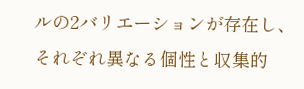ルの2バリエーションが存在し、それぞれ異なる個性と収集的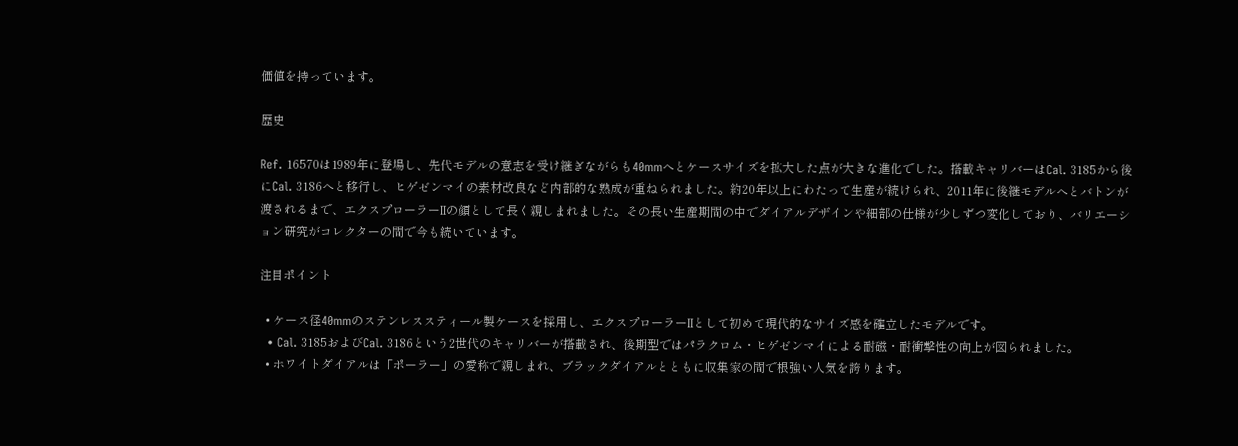価値を持っています。

歴史

Ref. 16570は1989年に登場し、先代モデルの意志を受け継ぎながらも40mmへとケースサイズを拡大した点が大きな進化でした。搭載キャリバーはCal. 3185から後にCal. 3186へと移行し、ヒゲゼンマイの素材改良など内部的な熟成が重ねられました。約20年以上にわたって生産が続けられ、2011年に後継モデルへとバトンが渡されるまで、エクスプローラーIIの顔として長く親しまれました。その長い生産期間の中でダイアルデザインや細部の仕様が少しずつ変化しており、バリエーション研究がコレクターの間で今も続いています。

注目ポイント

  • ケース径40mmのステンレススティール製ケースを採用し、エクスプローラーIIとして初めて現代的なサイズ感を確立したモデルです。
  • Cal. 3185およびCal. 3186という2世代のキャリバーが搭載され、後期型ではパラクロム・ヒゲゼンマイによる耐磁・耐衝撃性の向上が図られました。
  • ホワイトダイアルは「ポーラー」の愛称で親しまれ、ブラックダイアルとともに収集家の間で根強い人気を誇ります。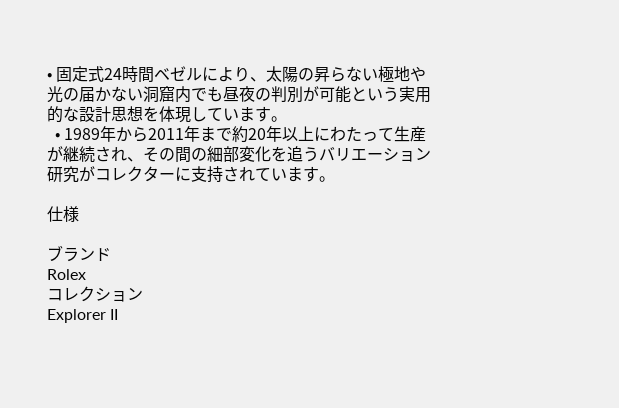• 固定式24時間ベゼルにより、太陽の昇らない極地や光の届かない洞窟内でも昼夜の判別が可能という実用的な設計思想を体現しています。
  • 1989年から2011年まで約20年以上にわたって生産が継続され、その間の細部変化を追うバリエーション研究がコレクターに支持されています。

仕様

ブランド
Rolex
コレクション
Explorer II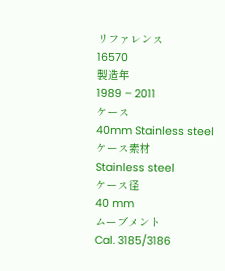リファレンス
16570
製造年
1989 – 2011
ケース
40mm Stainless steel
ケース素材
Stainless steel
ケース径
40 mm
ムーブメント
Cal. 3185/3186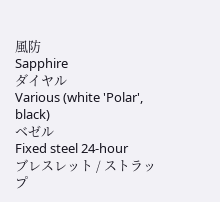風防
Sapphire
ダイヤル
Various (white 'Polar', black)
ベゼル
Fixed steel 24-hour
ブレスレット / ストラップ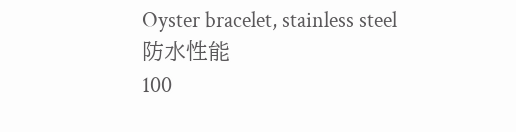Oyster bracelet, stainless steel
防水性能
100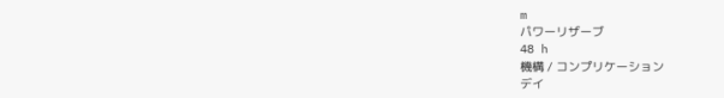m
パワーリザーブ
48 h
機構 / コンプリケーション
デイ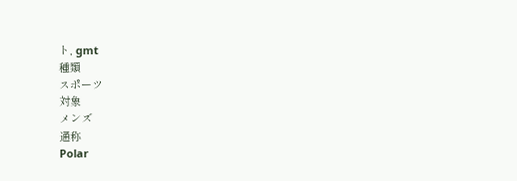ト, gmt
種類
スポーツ
対象
メンズ
通称
Polar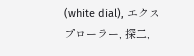(white dial), エクスプローラー, 探二,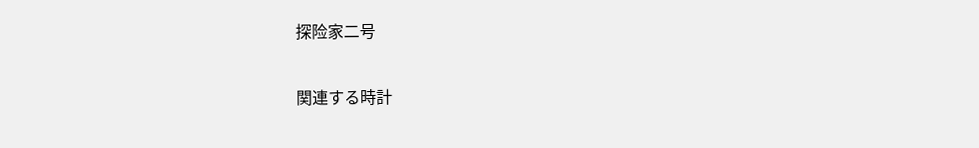探险家二号

関連する時計